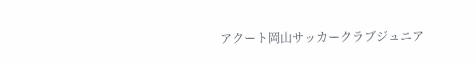アクート岡山サッカークラブジュニア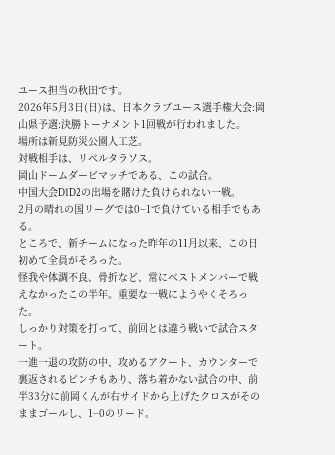ユース担当の秋田です。
2026年5月3日(日)は、日本クラブユース選手権大会:岡山県予選:決勝トーナメント1回戦が行われました。
場所は新見防災公園人工芝。
対戦相手は、リベルタラソス。
岡山ドームダービマッチである、この試合。
中国大会D1D2の出場を賭けた負けられない一戦。
2月の晴れの国リーグでは0−1で負けている相手でもある。
ところで、新チームになった昨年の11月以来、この日初めて全員がそろった。
怪我や体調不良、骨折など、常にベストメンバーで戦えなかったこの半年。重要な一戦にようやくそろった。
しっかり対策を打って、前回とは違う戦いで試合スタート。
一進一退の攻防の中、攻めるアクート、カウンターで裏返されるピンチもあり、落ち着かない試合の中、前半33分に前岡くんが右サイドから上げたクロスがそのままゴールし、1−0のリード。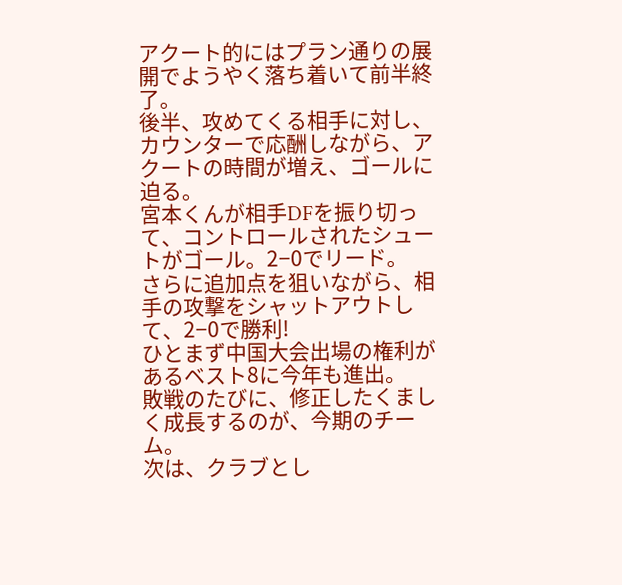アクート的にはプラン通りの展開でようやく落ち着いて前半終了。
後半、攻めてくる相手に対し、カウンターで応酬しながら、アクートの時間が増え、ゴールに迫る。
宮本くんが相手DFを振り切って、コントロールされたシュートがゴール。2−0でリード。
さらに追加点を狙いながら、相手の攻撃をシャットアウトして、2−0で勝利!
ひとまず中国大会出場の権利があるベスト8に今年も進出。
敗戦のたびに、修正したくましく成長するのが、今期のチーム。
次は、クラブとし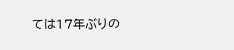ては17年ぶりの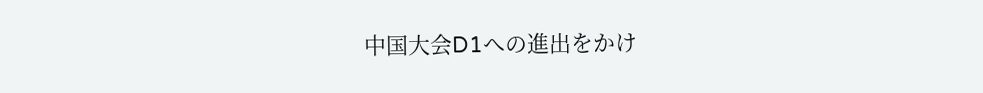中国大会D1への進出をかけ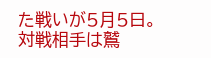た戦いが5月5日。対戦相手は鷲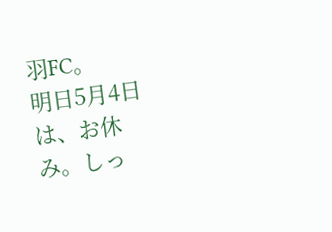羽FC。
明日5月4日は、お休み。しっ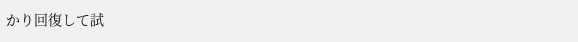かり回復して試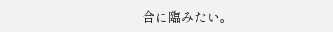合に臨みたい。